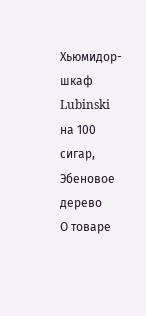Хьюмидор-шкаф Lubinski на 100 сигар, Эбеновое дерево
О товаре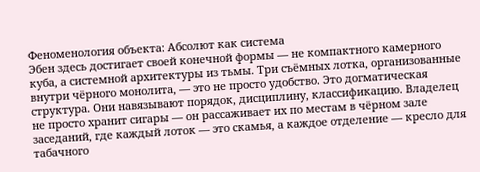Феноменология объекта: Абсолют как система
Эбен здесь достигает своей конечной формы — не компактного камерного куба, а системной архитектуры из тьмы. Три съёмных лотка, организованные внутри чёрного монолита, — это не просто удобство. Это догматическая структура. Они навязывают порядок, дисциплину, классификацию. Владелец не просто хранит сигары — он рассаживает их по местам в чёрном зале заседаний, где каждый лоток — это скамья, а каждое отделение — кресло для табачного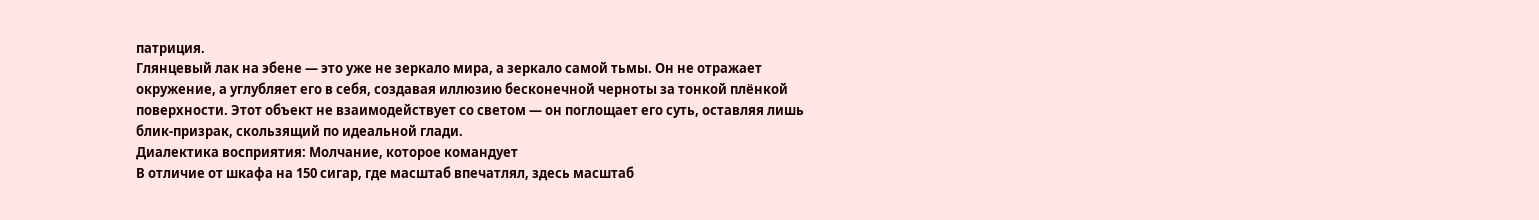патриция.
Глянцевый лак на эбене — это уже не зеркало мира, а зеркало самой тьмы. Он не отражает окружение, а углубляет его в себя, создавая иллюзию бесконечной черноты за тонкой плёнкой поверхности. Этот объект не взаимодействует со светом — он поглощает его суть, оставляя лишь блик-призрак, скользящий по идеальной глади.
Диалектика восприятия: Молчание, которое командует
В отличие от шкафа на 150 сигар, где масштаб впечатлял, здесь масштаб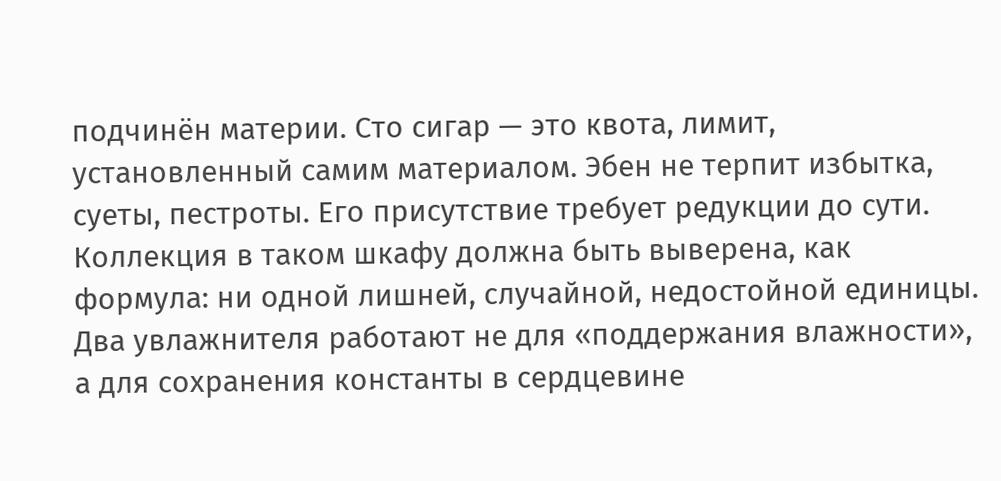подчинён материи. Сто сигар — это квота, лимит, установленный самим материалом. Эбен не терпит избытка, суеты, пестроты. Его присутствие требует редукции до сути. Коллекция в таком шкафу должна быть выверена, как формула: ни одной лишней, случайной, недостойной единицы. Два увлажнителя работают не для «поддержания влажности», а для сохранения константы в сердцевине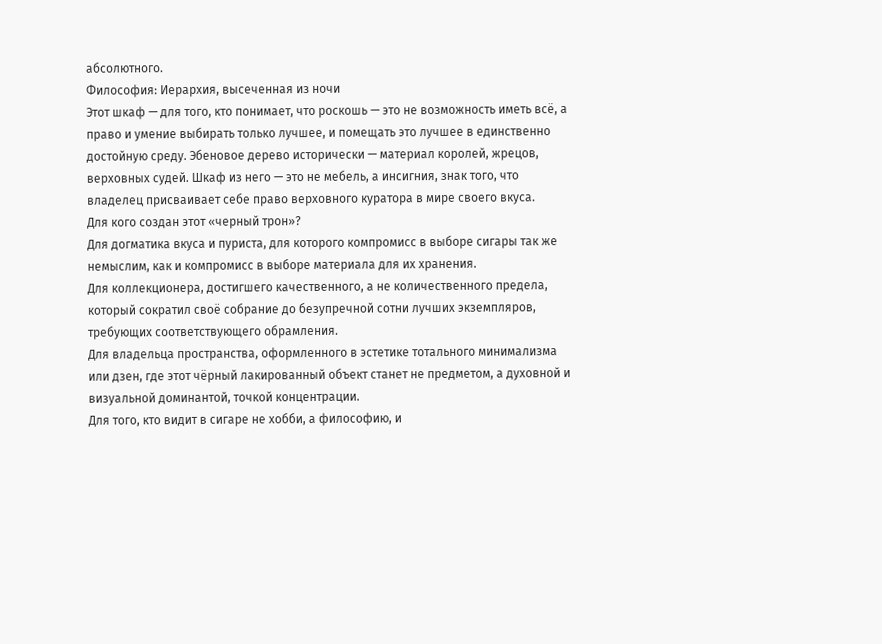абсолютного.
Философия: Иерархия, высеченная из ночи
Этот шкаф — для того, кто понимает, что роскошь — это не возможность иметь всё, а право и умение выбирать только лучшее, и помещать это лучшее в единственно достойную среду. Эбеновое дерево исторически — материал королей, жрецов, верховных судей. Шкаф из него — это не мебель, а инсигния, знак того, что владелец присваивает себе право верховного куратора в мире своего вкуса.
Для кого создан этот «черный трон»?
Для догматика вкуса и пуриста, для которого компромисс в выборе сигары так же немыслим, как и компромисс в выборе материала для их хранения.
Для коллекционера, достигшего качественного, а не количественного предела, который сократил своё собрание до безупречной сотни лучших экземпляров, требующих соответствующего обрамления.
Для владельца пространства, оформленного в эстетике тотального минимализма или дзен, где этот чёрный лакированный объект станет не предметом, а духовной и визуальной доминантой, точкой концентрации.
Для того, кто видит в сигаре не хобби, а философию, и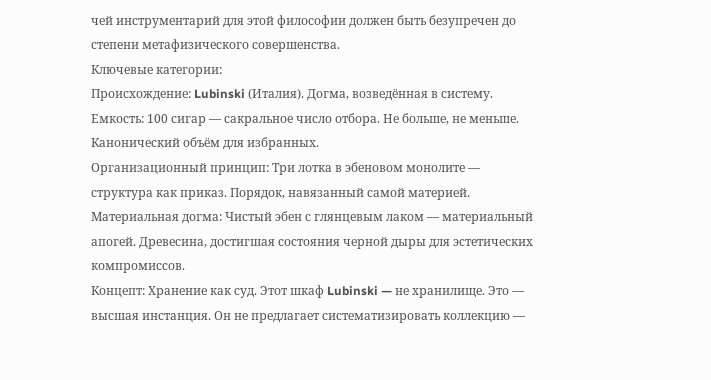чей инструментарий для этой философии должен быть безупречен до степени метафизического совершенства.
Ключевые категории:
Происхождение: Lubinski (Италия). Догма, возведённая в систему.
Емкость: 100 сигар — сакральное число отбора. Не больше, не меньше. Канонический объём для избранных.
Организационный принцип: Три лотка в эбеновом монолите — структура как приказ. Порядок, навязанный самой материей.
Материальная догма: Чистый эбен с глянцевым лаком — материальный апогей. Древесина, достигшая состояния черной дыры для эстетических компромиссов.
Концепт: Хранение как суд. Этот шкаф Lubinski — не хранилище. Это — высшая инстанция. Он не предлагает систематизировать коллекцию —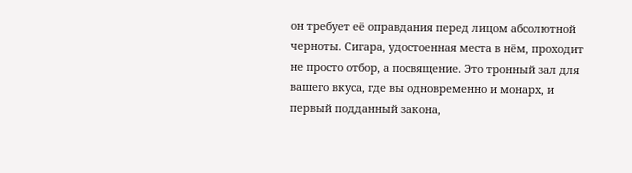он требует её оправдания перед лицом абсолютной черноты. Сигара, удостоенная места в нём, проходит не просто отбор, а посвящение. Это тронный зал для вашего вкуса, где вы одновременно и монарх, и первый подданный закона,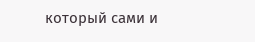который сами и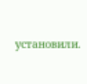установили.